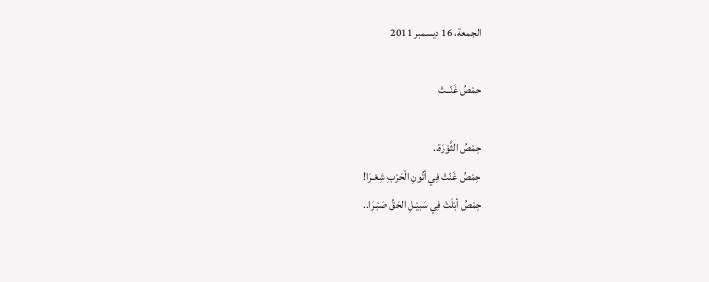الجمعة، 16 ديسمبر 2011

حمْصُ غَنّــتْ

حِمْصُ الثَّوْرَة..
حِمْصُ غَنّتْ فِي أتُونِ الْحَرْبِ شِعْـرَا!
حِمْصُ أبْلَتْ فِي سَبيْـلِ الحَقِّ صَبْـرَا..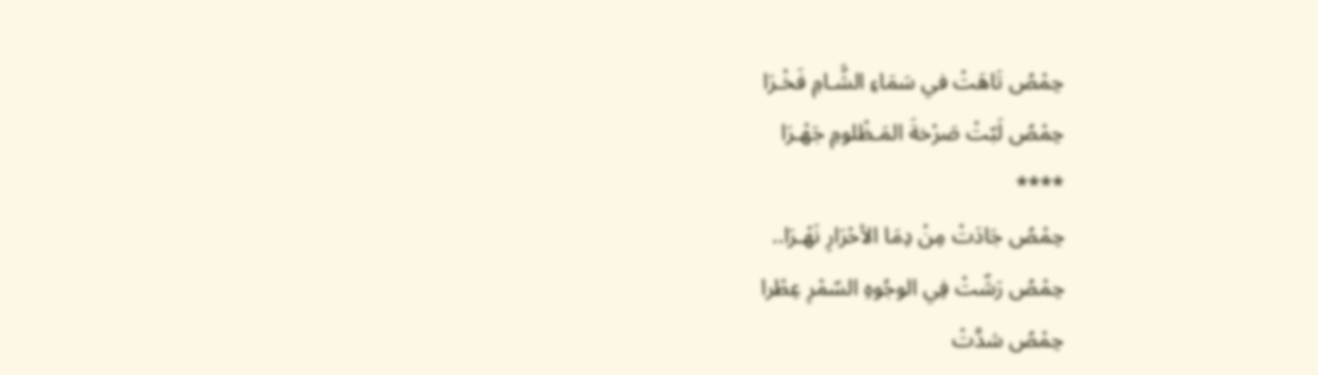حِمْصُ تَاهَتْ في سَمَاءِ الشَّـامِ فَخْـرَا
حِمْصُ لَبّتْ صَرْخةَ المَـظْلومِ جَهْـرَا
****
حِمْصُ جَادَتْ مِنْ دِمَا الأحْرَارِ نَهْـرَا..
حِمْصُ رَشّتْ فِي الوجُوهِ السّمْرِ عِطْرا
حِمْصُ شدَّتْ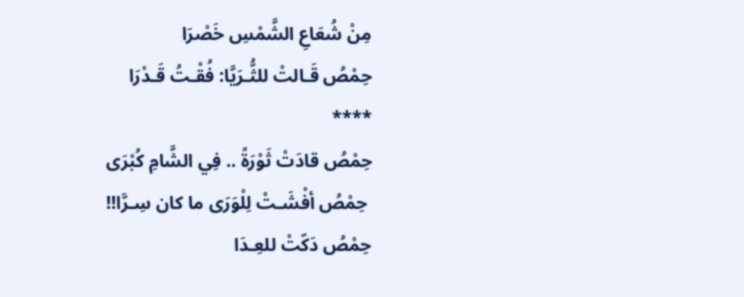مِنْ شُعَاعِ الشَّمْسِ خَصْرَا
حِمْصُ قَـالتْ للثُّـرَيَّا: فُقْـتُ قَـدْرَا
****
حِمْصُ قادَتْ ثَوْرَةً .. فِي الشَّامِ كُبْرَى
 حِمْصُ أفْشَـتْ لِلْوَرَى ما كان سِـرَّا!!
حِمْصُ دَكّتْ للعِـدَا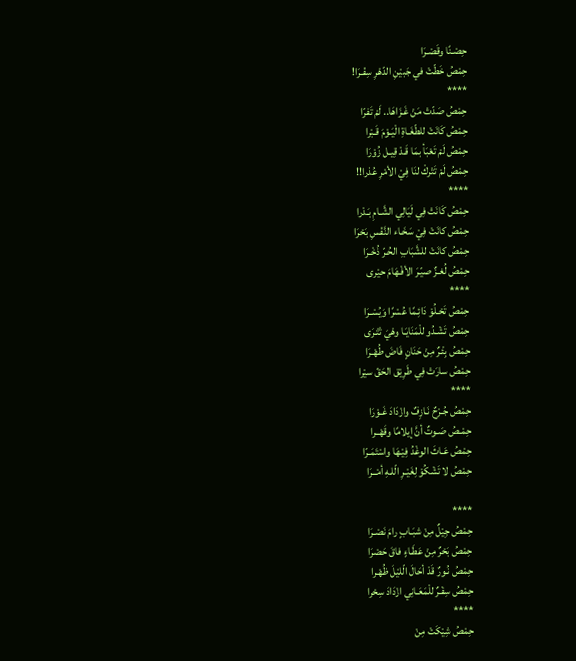حِصْـنًا وقَصْـرَا
حِمْصُ خَطّتْ في جَبيْنِ الدّهْرِ سِفْـرَا!
****
حِمْصُ صَدّتْ مَنْ غَـزَاهَا.. لَمْ تَفرّا
حِمْصُ كَانَتْ للطّغَـاةِ الْيَـوْمَ قَـبْرا
حِمْصُ لَمْ تَعْبَأ بمَا قَـدْ قِيـل زُوْرَا
حِمْصُ لَمْ تَتْركْ لنَا فِيْ الأمْرِ عُذرا!!
****
حِمْصُ كَانَتْ فِي لَيَالِي الشَّـامِ بَـدْرا
حِمْصُ كانَتْ فِيْ سَخَـاء النَّفْسِ بَحْرَا
حِمْصُ كانَتْ للشَّبَابِ الحُـرّ ذُخْـرَا
حِمْصُ لُغـزٌ صيّـرَ الأفْـهَامَ حيْرى
****
حِمْصُ تَحْـلُوْ دَائِـمًا عُسْرًا وَيُسْـرَا
حِمْصُ تَشْـدُو للْمَنَايَـا وهْيَ تْتْـرَى
حِمْصُ بِئْـرٌ مِنْ حَنَانٍ فَاضَ طُهْـرَا
حِمْصُ سارَتْ فِي طَرِيْق الحَقّ سيْرا
****
حِمْصُ جُـرْحٌ نَـازِفٌ وازْدَادَ غَـوْرَا
حِمْـصُ صَـوتٌ أنَّ إيلامًا وقَهْــرا
حِمْصُ عَـاثَ الوغْدُ فِيْـهَا واسْتَمَـرّا
حِمْصُ لا تَشْكُوْ لِغَيْـرِ الّلـهِ أمْــرَا

****
حِمْصُ جِيْلٌ مِنْ شبَـابٍ رامَ نَصْـرَا
حِمْصُ بَحْرٌ مِنْ عَطَـاءٍ فاقَ حَصْرَا
حِمْصُ نُـورٌ قَدْ أحَالَ الّليْلَ ظُهْـرا
حِمْصُ سِفْـرٌ للْمَعَـانِي ازْدَادَ سِحْرا
****
حِمْصُ شِيْكَتْ مِنْ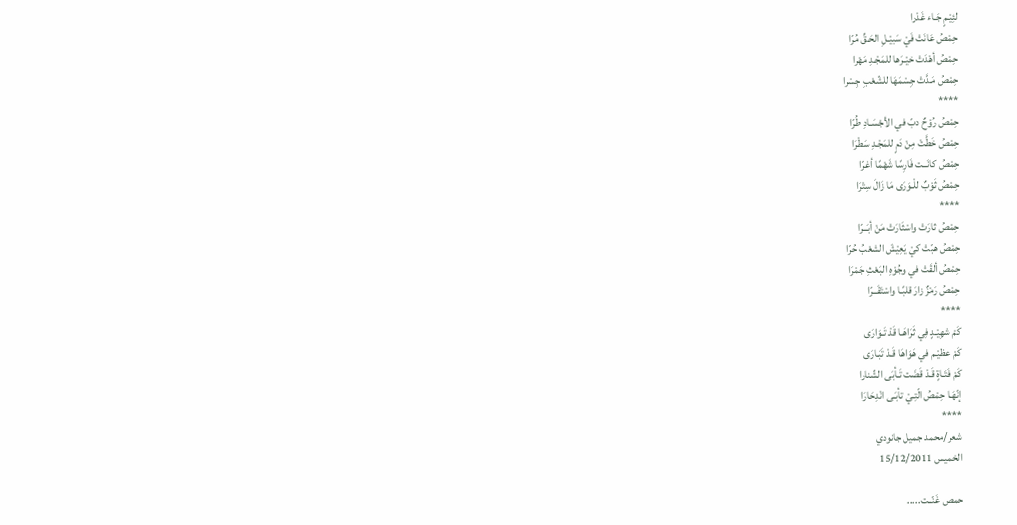لئِيْـمٍ جَـاء غَدْرا
حِمْصُ عَانَتْ فَيْ سَبيْـلِ الحَـقِّ مُرّا
حِمْصُ أهْدَتْ خيْـرَها للمَجْـدِ مَهْرا
حِمْصُ مَـدَّتْ جِسْمَهَا للشّعْبِ جِسْرا
****
حِمْصُ رُوْحٌ دبّ في الأجْسَـادِ طُرّا
حِمْصُ خَطَّتْ مِنْ دَمٍ للمَجْـدِ سَطْرَا
حِمْصُ كانَــت فَارِسًا شَهْمًا أغرّا
حِمْصُ ثَوْبٌ للْـوَرَى مَا زَالَ سِتْرَا
****
حِمْصُ ثارَتْ واسْثَارَتْ مَنْ أبَــرّا
حِمْصُ هبّتْ كيْ يَعِيْشَ الشعْبُ حُرّا
حِمْصُ ألقَتْ في وجُوْهِ البَعْثِ جَمْرَا
حِمْصُ رَمْزٌ زارَ قلبًـا واسْتَقَــرّا
****
كَمْ شهِيْـدٍ فِي ثَرَاهَـا قَدْ تَـوَارَى
كَمْ عظيْـم في هَوَاهَا قَـدْ تَبَـارَى
كَمْ فَتَـاةٍ قَـدْ قَضَت تَـأبَى الشّنارا
إنّهَـا حِمْصُ الّتِـيْ تأبَـى انْدِحَارَا
****
شعر/محمد جميل جانودي
الخميس 15/12/2011

حمص غَنّــت.....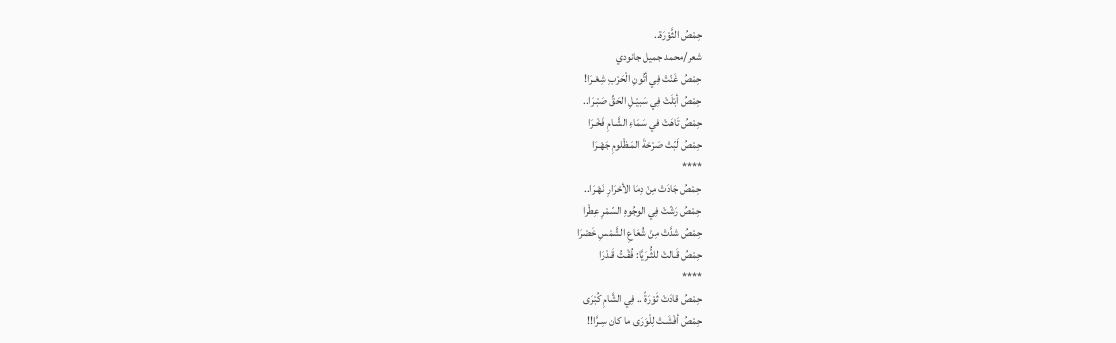حِمْصُ الثَّوْرَة..
شعر/محمد جميل جانودي
حِمْصُ غَنّتْ فِي أتُونِ الْحَرْبِ شِعْـرَا!
حِمْصُ أبْلَتْ فِي سَبيْـلِ الحَقِّ صَبْـرَا..
حِمْصُ تَاهَتْ في سَمَاءِ الشَّـامِ فَخْـرَا
حِمْصُ لَبّتْ صَرْخةَ المَـظْلومِ جَهْـرَا
****
حِمْصُ جَادَتْ مِنْ دِمَا الأحْرَارِ نَهْـرَا..
حِمْصُ رَشّتْ فِي الوجُوهِ السّمْرِ عِطْرا
حِمْصُ شدَّتْ مِنْ شُعَاعِ الشَّمْسِ خَصْرَا
حِمْصُ قَـالتْ للثُّـرَيَّا: فُقْـتُ قَـدْرَا
****
حِمْصُ قادَتْ ثَوْرَةً .. فِي الشَّامِ كُبْرَى
حِمْصُ أفْشَـتْ لِلْوَرَى ما كان سِـرَّا!!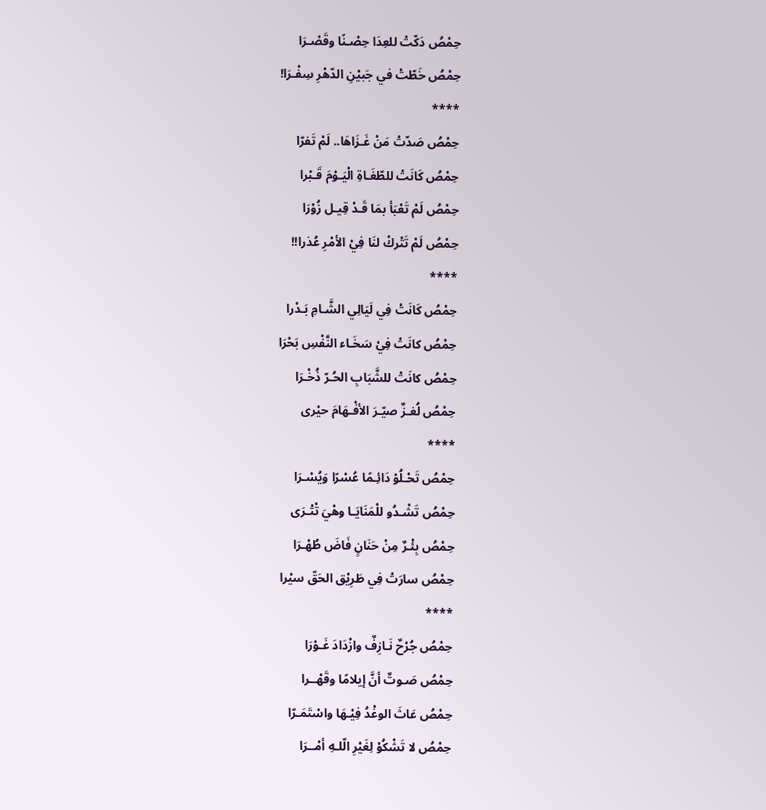حِمْصُ دَكّتْ للعِدَا حِصْـنًا وقَصْـرَا
حِمْصُ خَطّتْ في جَبيْنِ الدّهْرِ سِفْـرَا!
****
حِمْصُ صَدّتْ مَنْ غَـزَاهَا.. لَمْ تَفرّا
حِمْصُ كَانَتْ للطّغَـاةِ الْيَـوْمَ قَـبْرا
حِمْصُ لَمْ تَعْبَأ بمَا قَـدْ قِيـل زُوْرَا
حِمْصُ لَمْ تَتْركْ لنَا فِيْ الأمْرِ عُذرا!!
****
حِمْصُ كَانَتْ فِي لَيَالِي الشَّـامِ بَـدْرا
حِمْصُ كانَتْ فِيْ سَخَـاء النَّفْسِ بَحْرَا
حِمْصُ كانَتْ للشَّبَابِ الحُـرّ ذُخْـرَا
حِمْصُ لُغـزٌ صيّـرَ الأفْـهَامَ حيْرى
****
حِمْصُ تَحْـلُوْ دَائِـمًا عُسْرًا وَيُسْـرَا
حِمْصُ تَشْـدُو للْمَنَايَـا وهْيَ تْتْـرَى
حِمْصُ بِئْـرٌ مِنْ حَنَانٍ فَاضَ طُهْـرَا
حِمْصُ سارَتْ فِي طَرِيْق الحَقّ سيْرا
****
حِمْصُ جُرْحٌ نَـازِفٌ وازْدَادَ غَـوْرَا
حِمْصُ صَـوتٌ أنَّ إيلامًا وقَهْــرا
حِمْصُ عَاثَ الوغْدُ فِيْـهَا واسْتَمَـرّا
حِمْصُ لا تَشْكُوْ لِغَيْرِ الّلـهِ أمْــرَا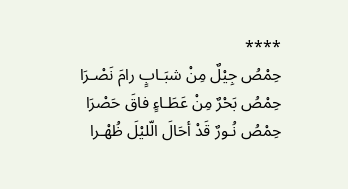****
حِمْصُ جِيْلٌ مِنْ شبَـابٍ رامَ نَصْـرَا
حِمْصُ بَحْرٌ مِنْ عَطَـاءٍ فاقَ حَصْرَا
حِمْصُ نُـورٌ قَدْ أحَالَ الّليْلَ ظُهْـرا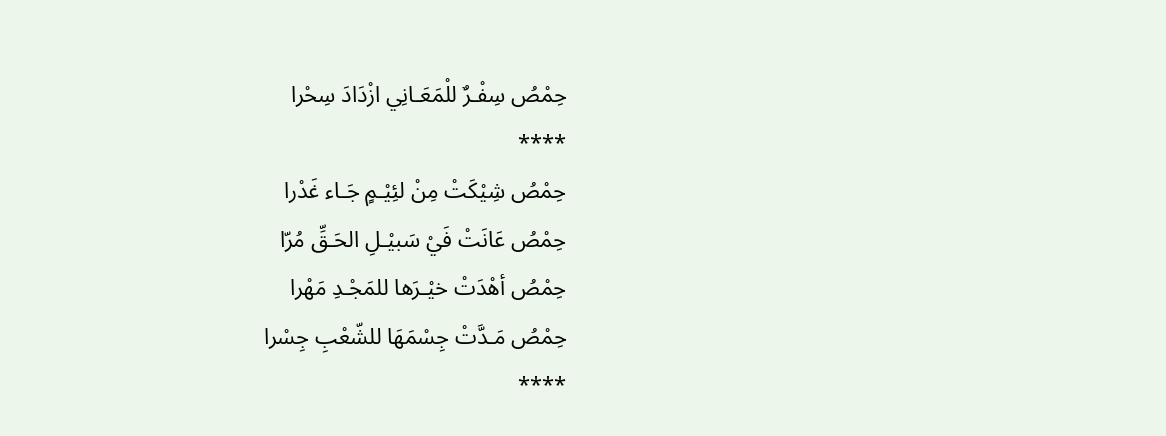حِمْصُ سِفْـرٌ للْمَعَـانِي ازْدَادَ سِحْرا
****
حِمْصُ شِيْكَتْ مِنْ لئِيْـمٍ جَـاء غَدْرا
حِمْصُ عَانَتْ فَيْ سَبيْـلِ الحَـقِّ مُرّا
حِمْصُ أهْدَتْ خيْـرَها للمَجْـدِ مَهْرا
حِمْصُ مَـدَّتْ جِسْمَهَا للشّعْبِ جِسْرا
****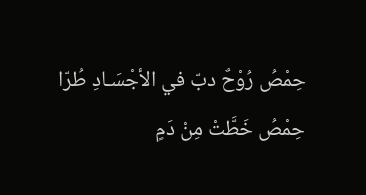حِمْصُ رُوْحٌ دبّ في الأجْسَـادِ طُرّا
حِمْصُ خَطَّتْ مِنْ دَمٍ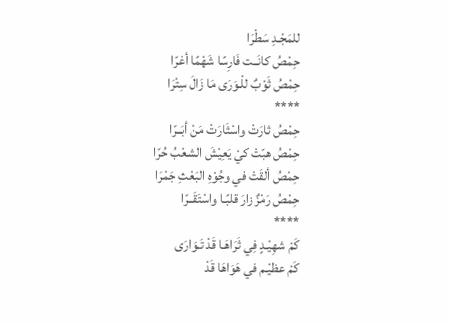للمَجْـدِ سَطْرَا
حِمْصُ كانَــت فَارِسًا شَهْمًا أغرّا
حِمْصُ ثَوْبٌ للْـوَرَى مَا زَالَ سِتْرَا
****
حِمْصُ ثارَتْ واسْثَارَتْ مَنْ أبَــرّا
حِمْصُ هبّتْ كيْ يَعِيْشَ الشعْبُ حُرّا
حِمْصُ ألقَتْ في وجُوْهِ البَعْثِ جَمْرَا
حِمْصُ رَمْزٌ زارَ قلبًـا واسْتَقَــرّا
****
كَمْ شهِيْـدٍ فِي ثَرَاهَـا قَدْ تَـوَارَى
كَمْ عظيْـم في هَوَاهَا قَدْ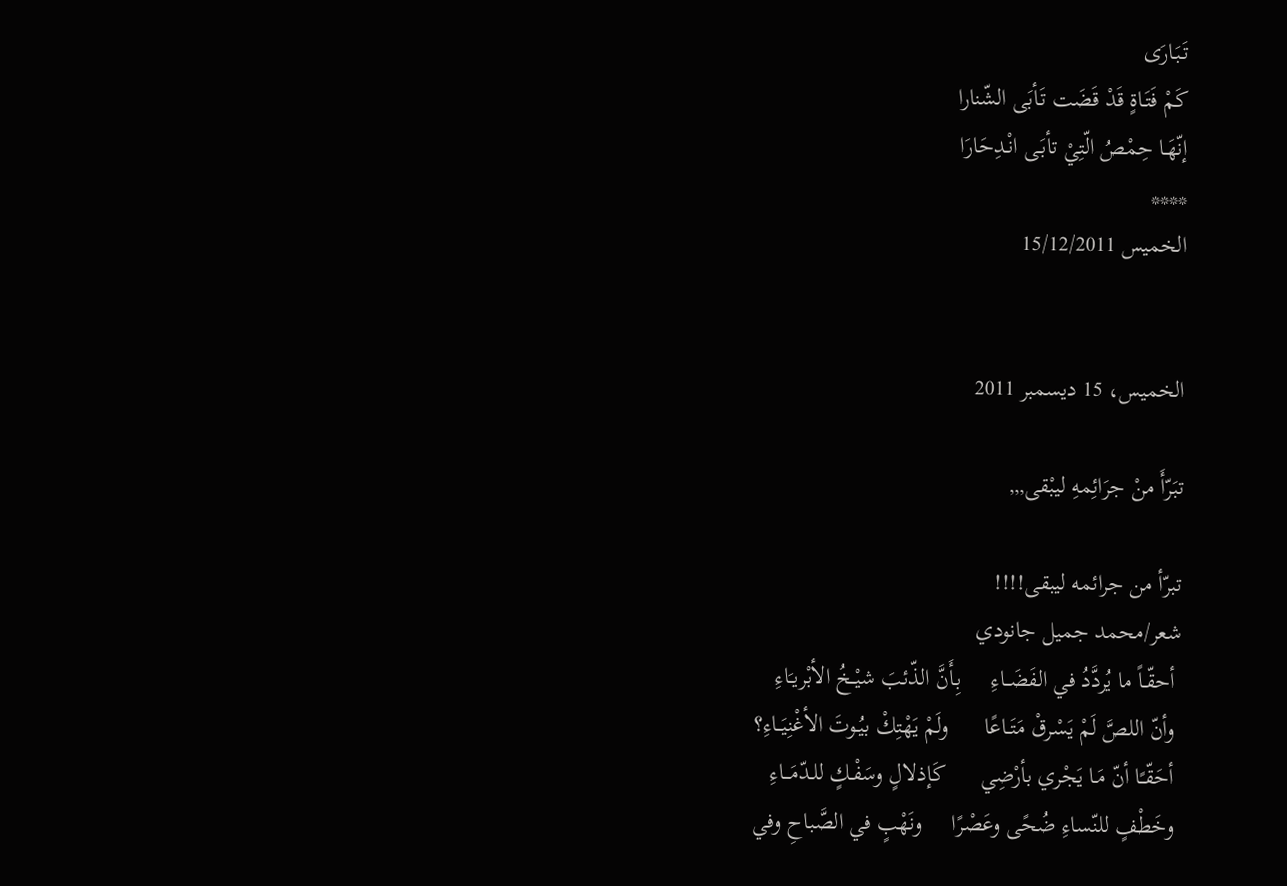تَبَـارَى
كَمْ فَتَـاةٍ قَدْ قَضَت تَـأبَى الشّنارا
إنّهَـا حِمْصُ الّتِيْ تأبَـى انْـدِحَارَا
****
الخميس 15/12/2011


الخميس، 15 ديسمبر 2011

تبَرّأَ منْ جرَائِمهِ ليبْقى,,,

تبرّأ من جرائمه ليبقى!!!!
شعر/محمد جميل جانودي
 أحقّـاً ما يُردَّدُ في الفَضَــاءِ     بِـأَنَّ الذّئبَ شيْــخُ الأبْريـَاءِ
 وأنّ اللصَّ لَمْ يَسْرقْ مَتَــاعًا      ولَمْ يَهْتِكْ بيُـوتَ الأغْنِيَــاءِ؟
 أحَقّـًا أنّ مَـا يَجْري بأرْضِي      كَإذلالٍ وسَفْـكٍ للـدّمَـــاءِ
 وخَطْفٍ للنّساءِ ضُحًى وعَصْرًا     ونَهْبٍ في الصَّباحِ وفي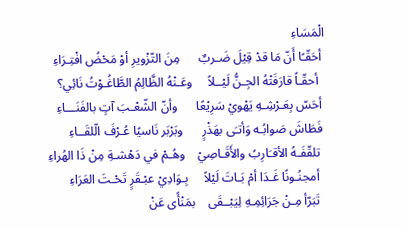الْمَسَاءِ
 أحَقّـًا أَنّ مَا قدْ قِيْلَ ضَـربٌ      مِنَ التّزْويرِ أوْ مَحْضُ افْتِـرَاءِ
  أحقّـاً قارَفَتْهُ الجِـنُّ لَيْــلاً     وعَـنْهُ الظَّالِمُ الطَّاغُـوْتُ نَائِي؟
 أحَسّ بِعَـرْشِـهِ يَهْويْ سَرِيْعًا      وأنّ الشّعْـبَ آتٍ بالفَنَـــاءِ
 فَطَاشَ صَوابُـه وَأتـَى بهَذْرٍ      وبَرْبَر نَاسيًا عُـرْفَ الّلقَــاءِ
  تلقّفَـهُ الأقـَارِبُ والأَقَـاصِيْ    وهُـمْ في دَهْشـةِ مِنْ ذَا الهُراءِ
  أمجنُـونًا غَـدَا أمْ بَـاتَ لَيْلاً     بِـوَادِيْ عبْـقَرٍ تَحْـتَ العَرَاءِ
  تَبَرّأ مِـنْ جَرَائِمِـهِ لِيَبْــقَى    بمَنْأًى عَنْ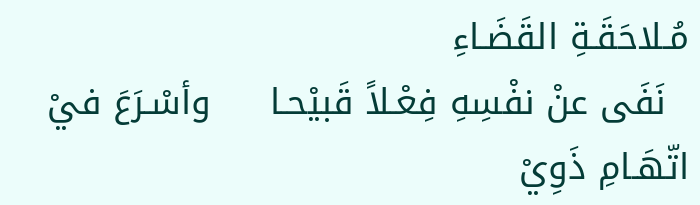مُـلاحَقَـةِ القَضَـاءِ
  نَفَى عنْ نفْسِهِ فِعْـلاً قَبيْحـا     وأسْـرَعَ فيْ اتّهَـامِ ذَوِيْ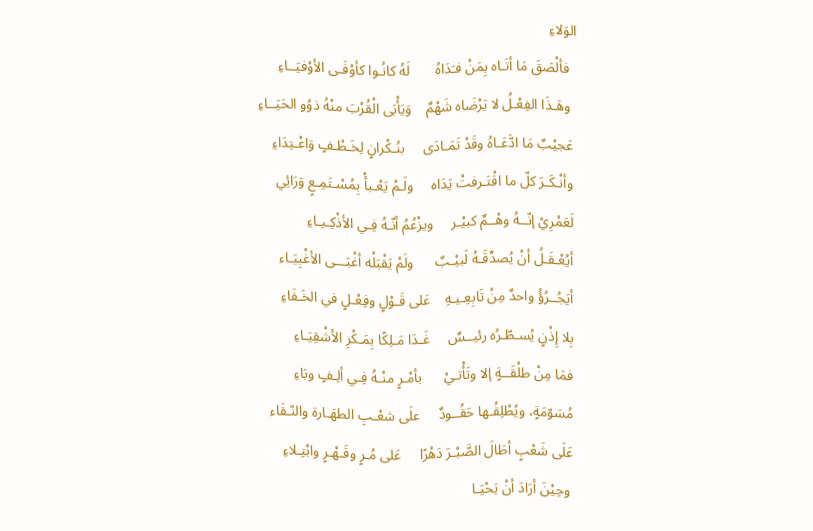الوَلاءِ
  فألْصَقَ مَا أتَـاه بِمَنْ فـَدَاهُ       لَهُ كانُـوا كأوْفَـى الأوْفيَــاءِ
  وهَـذَا الفِعْـلُ لا يَرْضَاه شَهْمٌ    وَيَأْبَى الْقُرْبَ منْهُ ذوُو الحَيَــاءِ
 عَجيْبٌ مَا ادَّعَـاهُ وقَدْ تَمَـادَى     بنُـكْرانٍ لِخَـطْـفٍ وَاعْـتِدَاءِ
 وأنْـكَـرَ كلّ ما اقْتَـرفتْ يَدَاه     ولَـمْ يَعْـبأْ بِمُسْـتَمِـعٍ وَرَائِي
 لَعَمْرِيْ إنّــهُ وهْــمٌ كبيْـر     ويزْعُمُ أنّـهُ فِـي الأذْكِـيـاءِ
 أيُعْـقَـلُ أنْ يُصدِّقَـهُ لَبيْـبٌ      ولَمْ يَقْبَلْه أغْبَـــى الأغْبِيَـاء
 أيَجُــرُؤُ واحدٌ مِنْ تَابِعِـيـهِ    عَلى قَـوْلٍ وفِعْـلٍ في الخَـفَاءِ
 بِلا إِذْنٍ يُسـطّـرُه رئيــسٌ     غَـدَا مَـلِكًا بِمَـكْرِ الأشْقِيَـاءِ
 فمَا مِنْ طلْقَــةٍ إلا وتَأْتـيْ      بأمْـرٍ منْـهُ فِـي ألِـفٍ وبَاءِ
 مُسَوّمَةٍ، ويُطْلِقُـها حَقُــودٌ     علَى شعْـبِ الطهَـارة والنّـقَاء
 عَلَى شَعْبٍ أطَالَ الصَّبْـرَ دَهْرًا     عَلى مُـرٍ وقَـهْـرٍ وابْتِـلاءِ
  وحِيْنَ أرَادَ أنْ يَحْيَـا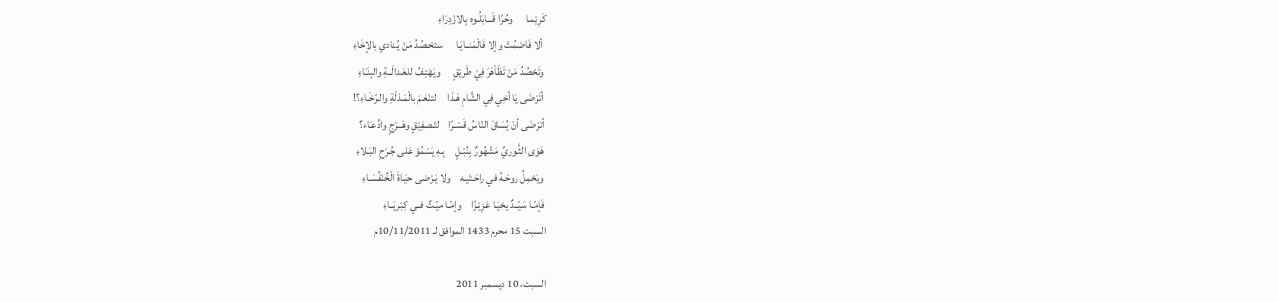كَرِيْمـا      وحُرًا قَـــابَلُـوه بِالازْدِرَاءِ
  ألا فَاصْمُتْ وإلا فَالْمَنــايَـا      ستحْـصُدُ مَنْ يُـنادي بالإخَاءِ
 وتَحْصُدُ مَنْ تَظَاْهَرَ فِيْ طَريْقٍ      ويَهْتِـفُ للعَـدالَــةِ والبِنَـَاءِ
 أتَرْضَى يَا أخِي فِي الشَّامِ هَـذَا     لتنْعَـمَ بالْمَـذلّةِ والـرّخَـاءِ؟!
 أترْضَى أنْ يُسَاقَ النّاسُ قَسْـرًا    لتَـصفِيْقٍ وهَــرْجٍ وادِّعـَاء؟
 هَوَى الثَّـوريِّ مَشْهُورٌ بِنُبْـلٍ     بِـهِ يَسْمُوْ عَلى جُـرْحِ البَـلاءِ
 ويَحْمِلُ روحَـهُ في راحَـتَيـه    ولا يَـرْضى حيَـاةَ الْخُنْفُسَـاءِ
 فَإمّـا سَيّــدٌ يحْيَـا عَزِيْـزًا    وإمّـا ميّـتٌ فــي كِبْريَــاءِ
السبت 15 محرم 1433 الموافق لـ 10/11/2011م

السبت، 10 ديسمبر 2011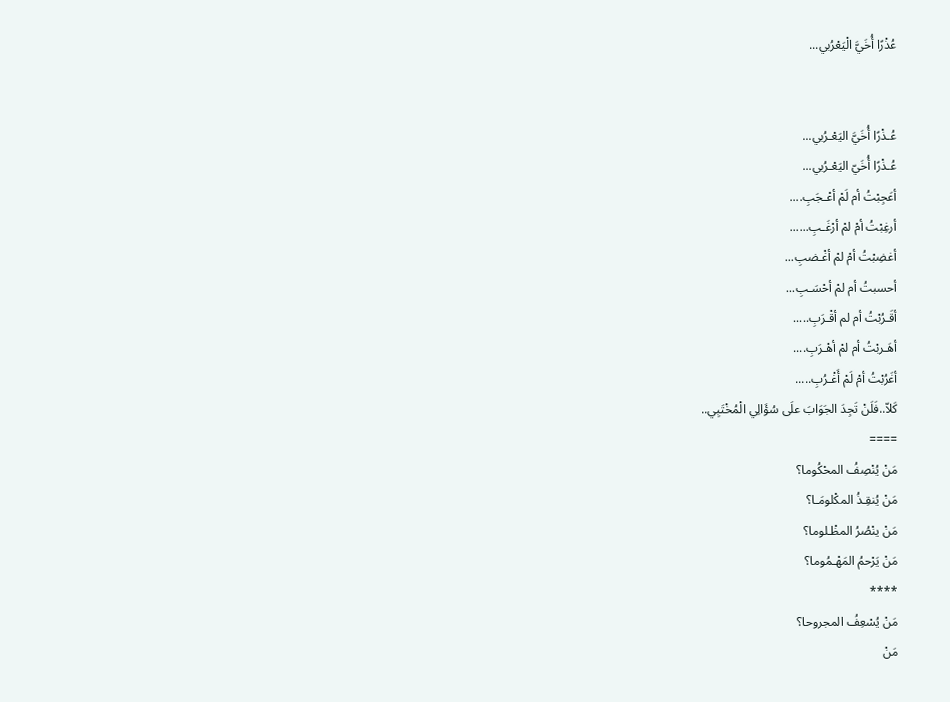عُذْرًا أُخَيَّ الْيَعْرُبي...


عُـذْرًا أُخَيَّ اليَعْـرُبي...
عُـذْرًا أُخَيّ اليَعْـرُبي...
أعَجِبْتُ أم لَمْ أعْـجَبِ....
أرغِبْتُ أمْ لمْ أرْغَـبِ......
أغضِبْتُ أمْ لمْ أغْـضبِ...
أحسبتُ أم لمْ أحْسَـبِ...
أقَـرُبْتُ أم لم أقْـرَبِ.....
أهَـربْتُ أم لمْ أهْـرَبِ....
أغَرُبْتُ أمْ لَمْ أَغْـرُبِ.....
كَلاّ..فَلَنْ تَجِدَ الجَوَابَ علَى سُؤَالِي الْمُخْتَبِي..
====
مَنْ يُنْصِفُ المحْكُوما؟
مَنْ يُنقِـذُ المكْلومَـا؟
مَنْ ينْصُرُ المظْـلوما؟
مَنْ يَرْحمُ المَهْـمُوما؟
****
مَنْ يُسْعِفُ المجروحا؟
مَنْ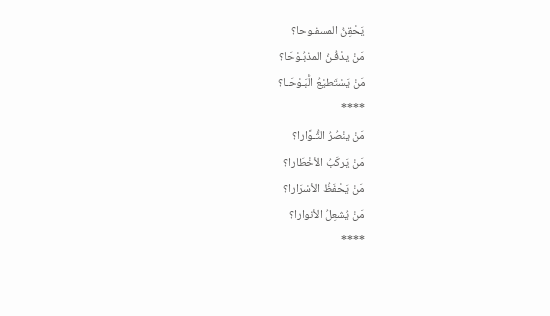يَحْقِنُ المسفـوحا؟
مَنْ يدْفُـنُ المذبُـوْحَا؟
مَنْ يَسْتَطيْعُ الَْبَـوْحَـا؟
****
مَنْ ينْصُرُ الثُّـوَّارا؟
مَنْ يَركَبُ الأخْطَارا؟
مَنْ يَحْفَظُ الأسْرَارا؟
مَنْ يُشعِلُ الأنوارا؟
****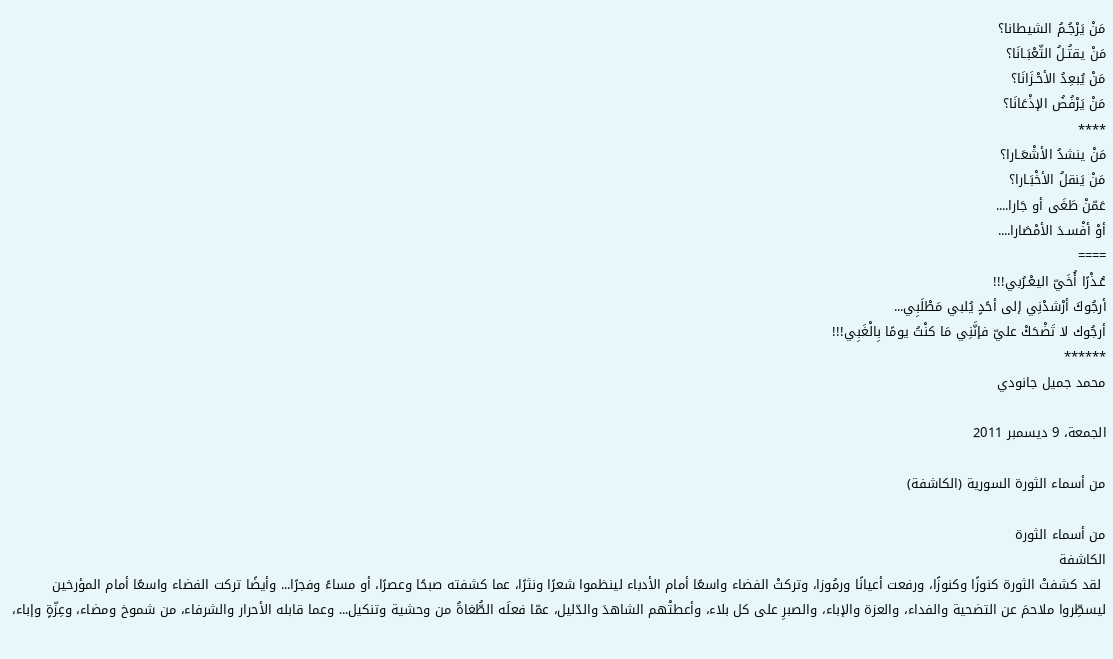مَنْ يَرْجُـمُ الشيطانا؟
مَنْ يقتُـلُ الثّعْبَـانَا؟
مَنْ يُبعِدُ الأحْـزَانَا؟
مَنْ يَرْفُضُ الإذْعَانَا؟
****
مَنْ ينشدُ الأشْعَـارا؟
مَنْ يَنقلُ الأخْبَـارا؟
عَمّنْ طَغَى أو جَارا....
أوْ أفْسـدَ الأمْصَارا....
====
عُـذْرًا أُخَيّ اليعْـرُبي!!!
أرجُوكَ أرْشدْنِي إلى أحًدٍ يُلبي مَطْلَبِي...
أرجُوك لا تَضْحَكْ عليّ فإنَّنِي مَا كنْتُ يومًا بِالْغَبِي!!!
******
محمد جميل جانودي

الجمعة، 9 ديسمبر 2011

من أسماء الثورة السورية (الكاشفة)

من أسماء الثورة
الكاشفة
 لقد كشفتْ الثورة كنوزًا وكنوزًا، ورفعت أعيانًا ورمُوزا، وتركتْ الفضاء واسعًا أمام الأدباء لينظموا شعرًا ونثرًا، عما كشفته صبحًا وعصرًا، أو مساءً وفجرًا... وأيضًا تركت الفضاء واسعًا أمام المؤرخين ليسطِّروا ملاحمَ عن التضحية والفداء، والعزة والإباء، والصبرِ على كل بلاء، وأعطتْهم الشاهدَ والدّليل، عمّا فعلَه الطُّغاةُ من وحشية وتنكيل... وعما قابله الأحرار والشرفاء، من شموخ ومضاء، وعِزّةٍ وإباء،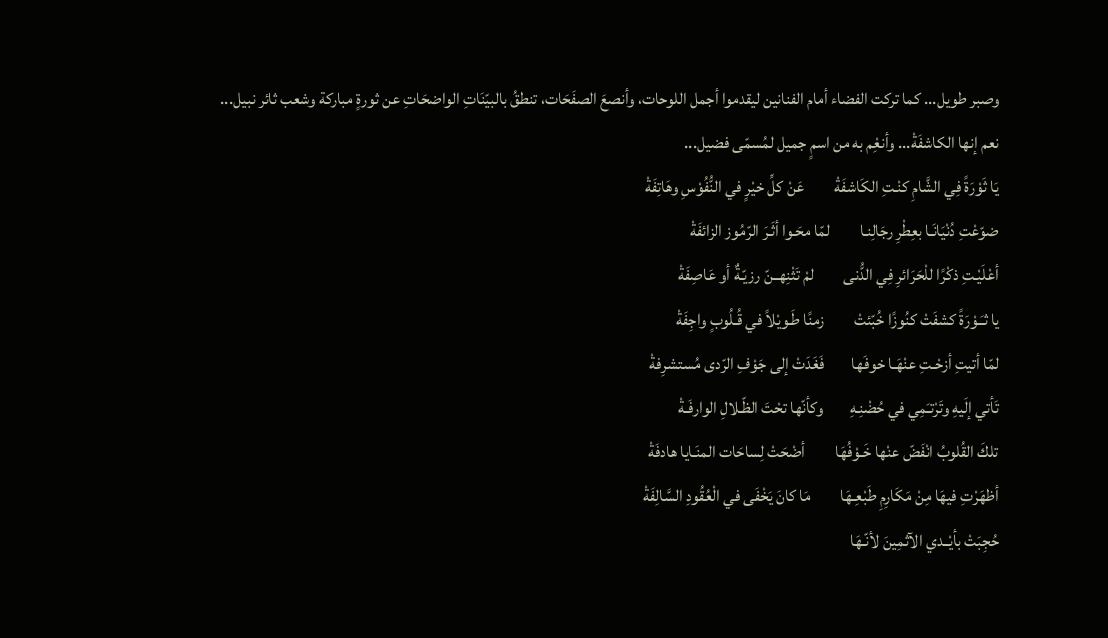وصبر طويل... كما تركت الفضاء أمام الفنانين ليقدموا أجمل اللوحات، وأنصعَ الصفَحَات، تنطقُ بالبيّنَاتِ الواضحَاتِ عن ثورةٍ مباركة وشعب ثائر نبيل...
نعم إنها الكاشفَةْ... وأنعِْم به من اسمٍ جميل لمُسمّى فضيل...
يَا ثَوْرَةً فِي الشَّامِ كنْـتِ الكَاشفَةْ         عَنْ كلِّ خيْرٍ في النُّفُوْسِ وهَاتِفَةْ
ضوّعْتِ دُنْيَانَـا بعِطْرِ رجَالِنـا         لمّا محَـوا أثَـرَ الرّمُوز الزائفَةْ
أعْلَيْـتِ ذكْرًا للْحَرَائرِ فِي الدُّنى         لمْ تَثْنِهــنّ رزيّـةٌ أو عَاصِفَةْ
يا ثـَـوْرَةً كشفَتْ كنُوزًا خُبّئتْ         زمنًا طَـويْلاً في قُـلُوبٍ واجِفَةْ
لمّا أتيتِ أزحْـتِ عنْهَـا خوفَها        فَغَدَتْ إلى جَوْفِ الرّدى مُستشرِفةْ
تَأتي إلَيهِ وتَرْتـَمِي في حُضْنِـهِ        وكأنّها تحْتَ الظّـلالِ الوارفَـةْ
تلكَ القُلوبُ انْفَضّ عنْها خَـوْفُهَا         أضْحَتْ لِساحَات المنَـايا هادفَةْ
أظهَرْتِ فيهَا مِنْ مَكَارِمِ طَبْعِـهَا         مَا كانَ يَخْفَى في الْعُقُودِ السَّالِفَةْ
حُجِبَتْ بأيْــدي الآثمِينَ لأنّـهَا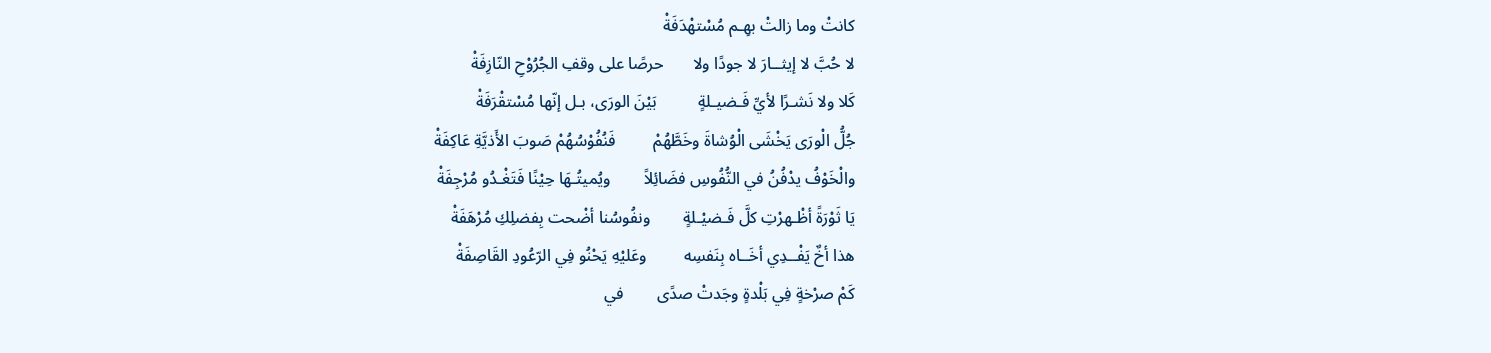كانتْ وما زالتْ بهِـم مُسْتهْدَفَةْ
لا حُبَّ لا إيثــارَ لا جودًا ولا       حرصًا على وقفِ الجُرُوْحِ النّازِفَةْ
كَلا ولا نَشـرًا لأيِّ فَـضيـلةٍ          بَيْنَ الورَى، بـل إنّها مُسْتقْرَفَةْ
جُلُّ الْورَى يَخْشَى الْوُشاةَ وخَطَّهُمْ         فَنُفُوْسُهُمْ صَوبَ الأَذيَّةِ عَاكِفَةْ
والْخَوْفُ يدْفُنُ في النُّفُوسِ فضَائِلاً        ويُميتُـهَا حِيْنًا فَتَغْـدُو مُرْجِفَةْ
يَا ثَوْرَةً أظْـهرْتِ كلَّ فَـضيْـلةٍ        ونفُوسُنا أضْحت بِفضلِكِ مُرْهَفَةْ
هذا أخٌ يَفْــدِي أخَــاه بِنَفسِه         وعَليْهِ يَحْنُو فِي الرّعُودِ القَاصِفَةْ
كَمْ صرْخةٍ فِي بَلْدةٍ وجَدتْ صدًى        في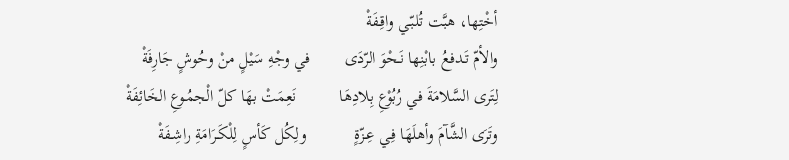أخْتِها، هبَّت تُلبّـي واقِـفَةْ
والأمّ تَـدفعُ بابْنِها نَـحْوَ الرّدَى        في وجْهِ سَيْلٍ منْ وحُوشٍ جَارِفَةْ
لِتَرى السَّلامَةَ في رُبُوْعِ بِلادِهَا          نَعِمَتْ بهَا كلّ الْجمُـوعِ الخَائِفَةْ
وتَرَى الشَّآمَ وأهلَهَا فِـي عِـزّةٍ           ولِكُل كَأسٍ لِلْكَـرَامَةِ راشِـفَةْ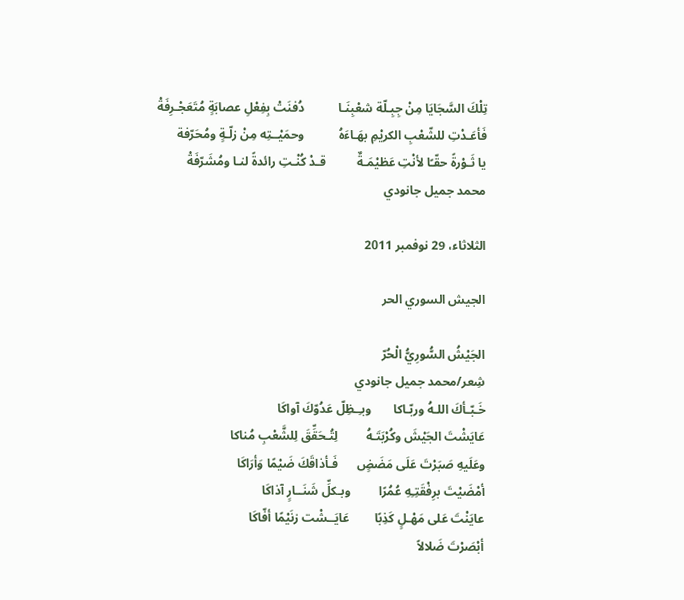تِلْكَ السَّجَايَا مِنْ جِبِـلّة شعْبِنَـا           دُفنَتْ بِفِعْلِ عصابَةٍ مُتَعَجْـرِفَةْ
فَأعَـدْتِ للشّعْبِ الكريْمِ بهَـاءَهُ           وحمَيْــتِه مِنْ زلّـةٍ ومُحَرّفة
يا ثَـوْرةً حقّـًا لأنْتِ عَظيْمَـةٌ          قـدْ كُنْـتِ رائدةً لنـا ومُشَرّفَةْ
محمد جميل جانودي

الثلاثاء، 29 نوفمبر 2011

الجيش السوري الحر

الجَيْشُ السُّورِيُّ الْحُرّ
شِعر/محمد جميل جانودي
خَـبّـأكَ اللـهُ وربّـاكا       وبـِـظِلّ عَدُوّكَ آواكَا
عَايَشْتَ الجَيْشَ وكُرْبَتَـهُ         لِتُـحَقِّقَ لِلشَّعْبِ مُناكا
وعَلَيهِ صَبَرْتَ عَلَى مَضَضٍ      فَـأذاقَكَ ضَيْمًا وَأرَاكَا
أمْضَيْتَ برِفْقَتِـِهِ عُمُرًا         وبـكلِّ شَنَــارٍ آذاكَا
عايَنْتَ عَلى مَهْـلٍ كَذِبًا        عَايَــشْت زنَيْمًا أفّاكَا
أبْصَرْتَ ضَلالاً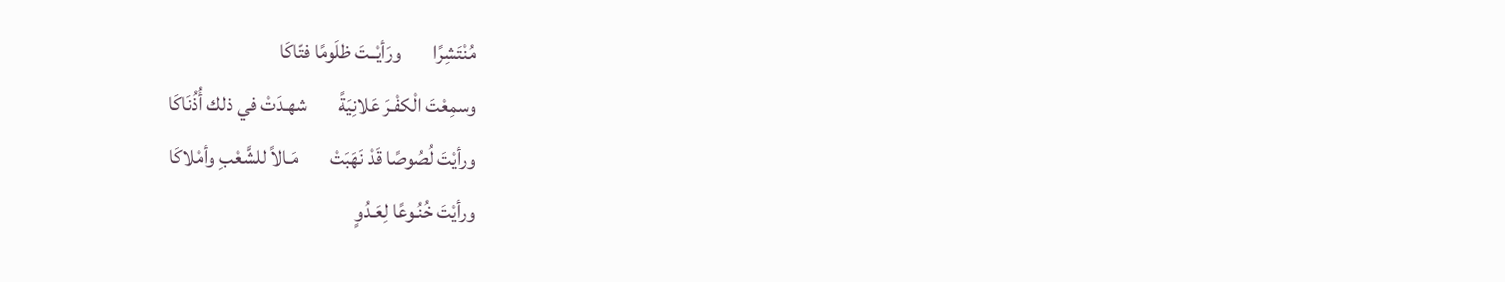مُنْتَشِرًا        ورَأيْــتَ ظلَومًا فتّاكَا
وسمِعْتَ الْكفْـرَ عَلانِيَةً        شهـدَتْ في ذلك أُذُنَاكَا
ورأيْتَ لُصُوصًا قَدْ نَهَبَتْ        مَـالاً للشَّعْبِ وأمْلاكَا
ورأيْتَ خُنُـوعًا لِعَـدُوٍ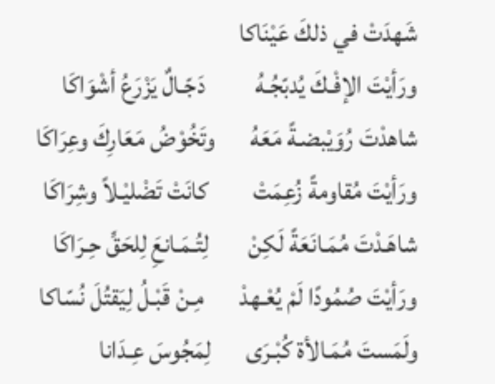شَهدَتْ في ذلكَ عَيْنَاكا
ورَأيْتَ الإفْـكَ يُدبّجُـهُ          دَجّـالٌ يَزْرَعُ أشْوَاكَا
شاهدْتَ رُوَيْبضـةً مَعَهُ       وتَخُوْضُ مَعَارِكَ وعِرَاكَا
ورَأيْتَ مُقاومةً زُعِمَتْ         كانَتْ تَضْليْـلاً وشِرَاكَا
شاهَـدْتَ مُمَـانَعَةً لَكِنْ        لِتُـمَـانعَِ لِلحَقِّ حِـرَاكَا
ورَأيْتَ صُمُودًا لَمْ يُعْـهدْ       مِـنْ قَبْـلُ لِيَقتُلَ نُسّاكا
ولَمَستَ مُمَـالأة كُبْـرَى       لِمَجُوسَ عِـدَانا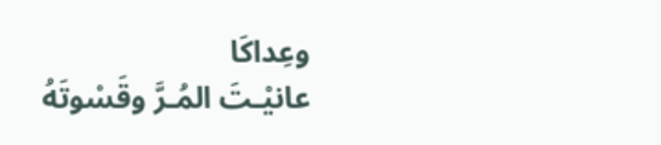وعِداكَا
عانيْـتَ المُـرَّ وقَسْوتَهُ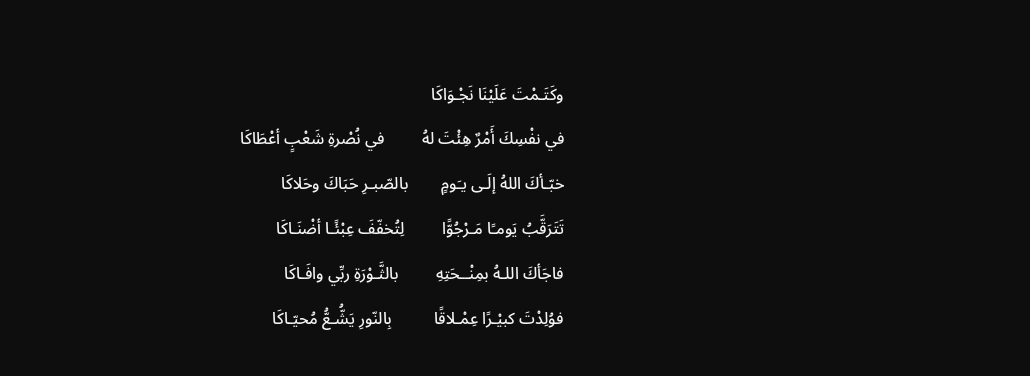وكَتَـمْتَ عَلَيْنَا نَجْـوَاكَا
في نفْسِكَ أَمْرٌ هِئْتَ لهُ         في نُصْرةِ شَعْبٍ أعْطَاكَا
خبّـأكَ اللهُ إلَـى يـَومٍ        بالصّبـرِ حَبَاكَ وحَلاكَا
تَتَرَقَّبُ يَومـًا مَـرْجُوًّا         لِتُخفّفَ عِبْئًـا أضْنَـاكَا
فاجَأكَ اللـهُ بمِنْــحَتِهِ         بالثَّـوْرَةِ ربِّي وافَـاكَا
فوُلِدْتَ كبيْـرًا عِمْـلاقًا          بِالنّورِ يَشُّـعُّ مُحيّـاكَا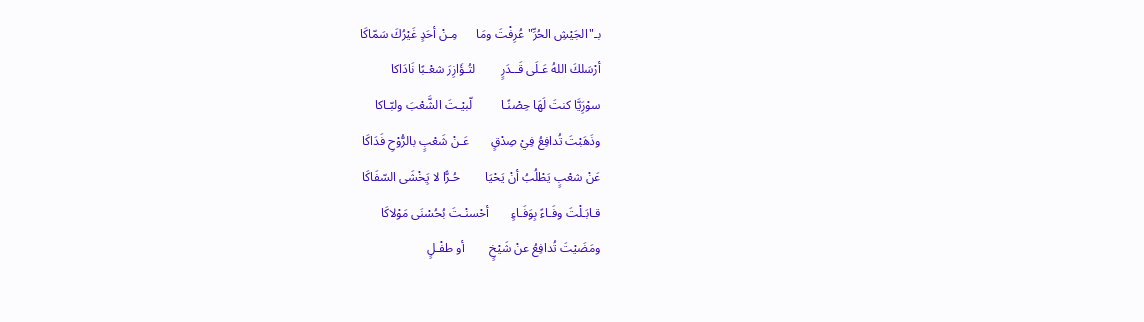بـ"الجَيْشِ الحُرِّ"عُرِفْتَ ومَا      مِـنْ أحَدٍ غَيْرُكَ سَمّاكَا
أرْسَلكَ اللهُ عَـلَى قَــدَرٍ        لتُـؤَازِرَ شعْـبًا نَادَاكا
سوْرَِيَّا كنتَ لَهَا حِصْنًـا         لّبيْـتَ الشَّعْبَ ولبّـاكا
وذَهَبْتَ تُدافِعُ فِيْ صِدْقٍ       عَـنْ شَعْبٍ بالرُّوْحِ فَدَاكَا
عَنْ شعْبٍ يَطْلُبُ أنْ يَحْيَا        حُـرًّا لا يَِخْشَى السّفَاكَا
قـابَـلْتَ وفَـاءً بِوَفَـاءٍ       أحْسنْـتَ بُحُسْنَى مَوْلاكَا
ومَضَيْتَ تُدافِعُ عنْ شَيْخٍ        أو طفْـلٍ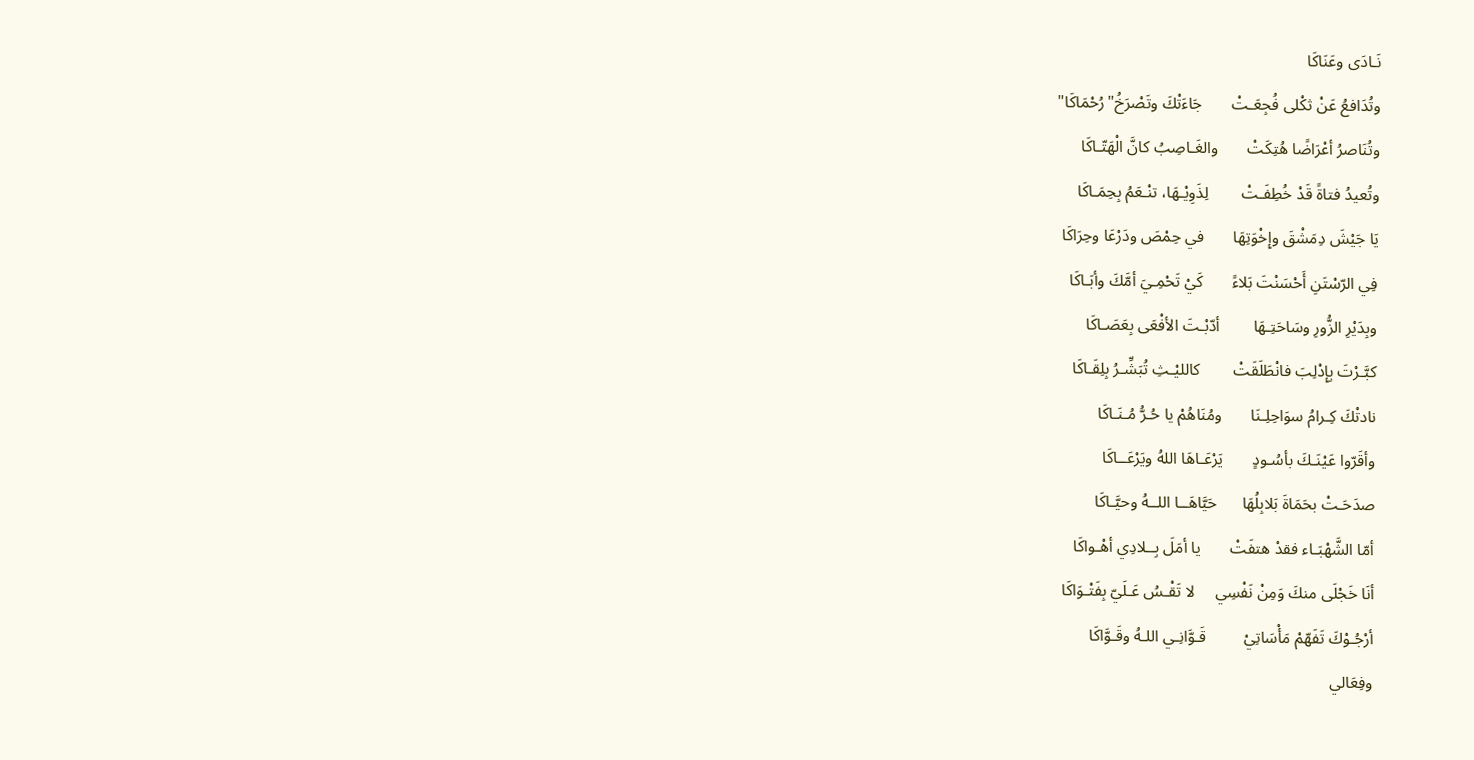نَـادَى وعَنَاكَا
وتُدَافعُ عَنْ ثكْلى فُجِعَـتْ       جَاءَتْكَ وتَصْرَخُ"رُحْمَاكَا"
وتُنَاصرُ أعْرَاضًا هُتِكَتْ       والغَـاصِبُ كانَّ الْهَتّـاكَا
وتُعيدُ فتاةً قَدْ خُطِفَـتْ        لِذَوِيْـهَا، تنْـعَمُ بِحِمَـاكَا
يَا جَيْشَ دِمَشْقَ وإِخْوَتِهَا       في حِمْصَ ودَرْعَا وحِرَاكَا
فِي الرّسْتَنِ أَحْسَنْتَ بَلاءً       كَيْ تَحْمِـيَ أمَّكَ وأبَـاكَا
وبِدَيْرِ الزُّورِ وسَاحَتِـهَا        أدّبْـتَ الأفْعَى بِعَصَـاكَا
كبَّـرْتَ بِإِدْلِبَ فانْطَلَقَتْ        كالليْـثِ تُبَشِّـرُ بِلِقَـاكَا
نادتْكَ كِـرامُ سوَاحِلِـنَا       ومُنَاهُمْ يا حُـرُّ مُـنَـاكَا
وأقَرّوا عَيْنَـكَ بأسُـودٍ       يَرْعَـاهَا اللهُ ويَرْعَــاكَا
صدَحَـتْ بحَمَاةَ بَلابِلُهَا      حَيَّاهَــا اللــهُ وحيَّـاكَا
أمّا الشَّهْبَـاء فقدْ هتفَتْ       يا أمَلَ بِــلادِي أهْـواكَا
أنَا خَجْلَى منكَ وَمِنْ نَفْسِي     لا تَقْـسُ عَـلَيّ بِفَتْـوَاكَا
أرْجُـوْكَ تَفَهّمْ مَأْسَاتِيْ         قَـوَّانِـي اللـهُ وقَـوَّاكَا
وفِعَالي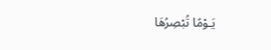يَـوْمًا تُبْصِرُهَا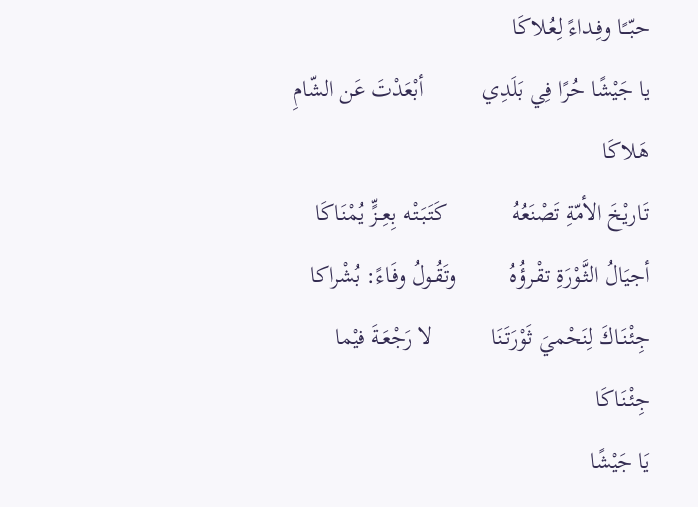حبّــًا وفِـداءً لِعُـلاكَا
يا جَيْشًا حُرًا فِي بَلَدِي          أبْعَدْتَ عَن الشّامِ هَـلاكَا
تَـاريْخَ الأمّةِ تَصْنَعُهُ           كَتَبَتْـه بِعِــزٍّ يُمْنَـاكَا
أجيَالُ الثَّـوْرَةِ تقْـرؤُهُ         وتَقُـولُ وفَـاءً: بُشْراكا
جِئْنَـاكَ لِنَحْميَ ثَوْرَتَنَا          لا رَجْعَـةَ فيْما جِئْنَـاكَا
يَا جَيْشًا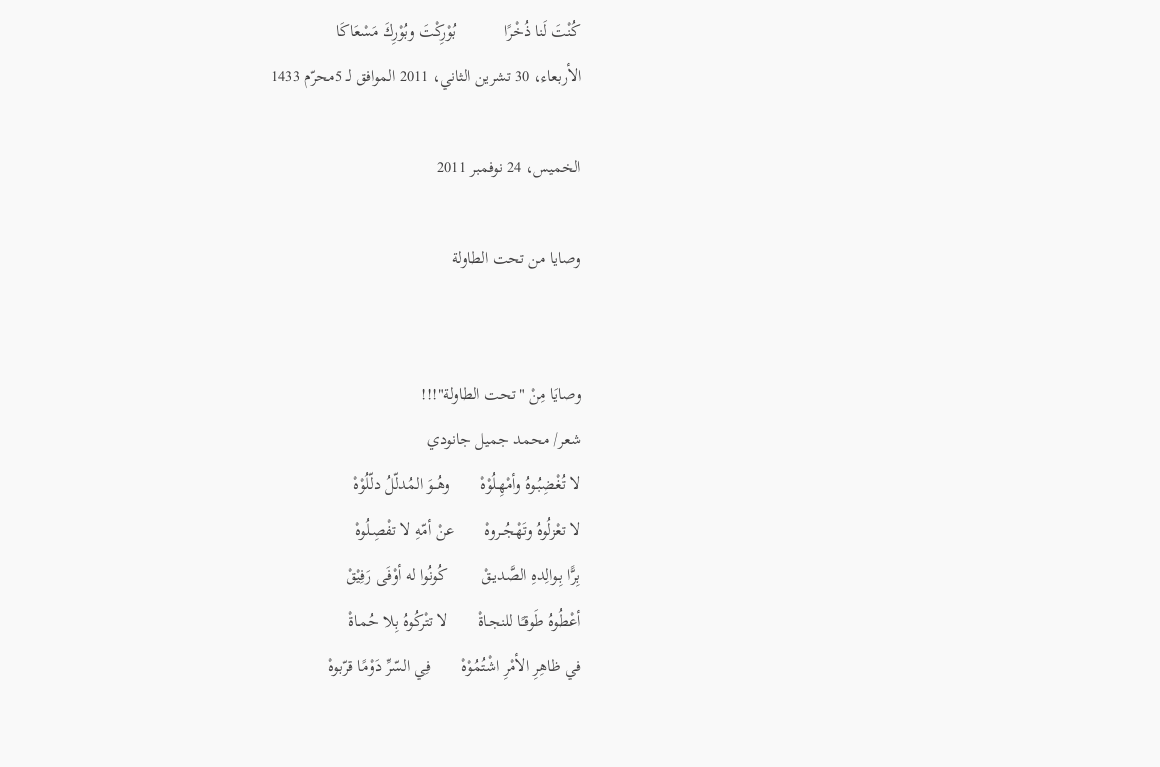كُنْتَ لَنا ذُخْرًا           بُوْرِكْتَ وبُوْرِكَ مَسْعَاكَا
الأربعاء، 30 تشرين الثاني، 2011 الموافق لـ 5محرّم 1433

الخميس، 24 نوفمبر 2011

وصايا من تحت الطاولة


وصايَا مِنْ "تحت الطاولة"!!!
شعر/ محمد جميل جانودي
لا تُغْضِبُـوهُ وأمْهِـلُوْهْ       وهُــوَ المُدلّلُ دلّلُوْهْ
لا تعْزلُوهُ وتَهْجُــروهْ       عنْ أمّهِ لا تفْصِـلُوهْ
بِرًّا بِـوالِدهِ الصَّديـقْ        كُونُوا له أوْفَى رَفِيْقْ
أعْطُوهُ طَوقـًا للنجـاةْ       لا تتْركُوهُ بِلا حُمـاةْ
في ظاهِرِ الأمْرِ اشْتُمُوْهْ       فِي السّرِّ دَوْمًا قرّبوهْ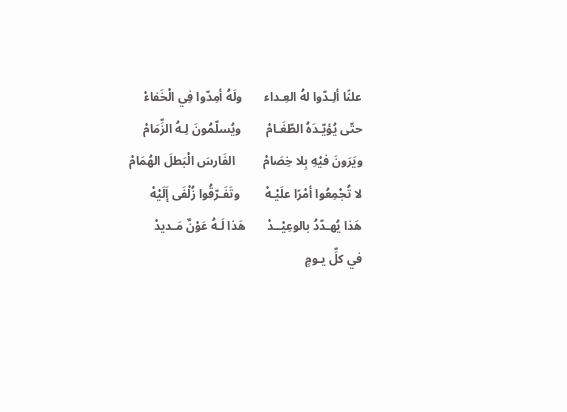علنًا ألِـدّوا لهُ العِـداء       ولَهُ أمِدّوا فِي الْخَفاءْ
حتّى يُؤيّـدَهُ الطّغَـامْ        ويُسلّمُونَ لِـهُ الزِّمَامْ
ويَرَونَ فيْهِ بِلا خِصَامْ         الفَارسَ الْبَطلَ الهُمَامْ
لا تُجْمِعُوا أمْرًا علَيْـهْ        وتَفَـرّقُوا زُلْفَى إَلَيْهْ
هَذا يُهـدّدُ بالوعِيْــدْ       هَذا لَـهُ عَوْنٌ مَـديدْ
في كلِّ يـومٍ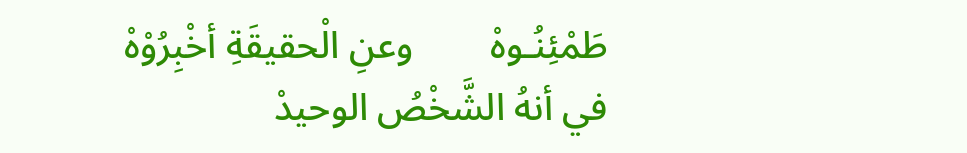طَمْئِنُـوهْ        وعنِ الْحقيقَةِ أخْبِرُوْهْ
في أنهُ الشَّخْصُ الوحيدْ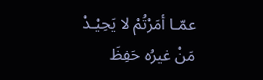عمّـا أمَرْتُمْ لا يَحِيْـدْ
مَنْ غيرُه حَفِظَ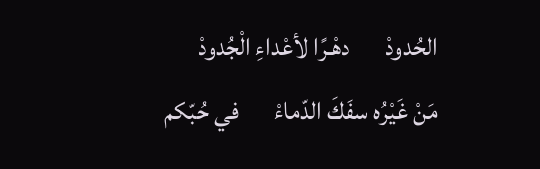الحُدودْ       دهْـرًا لأعْداءِ الْجُدودْ
مَنْ غَيْرُه سفَكَ الدّماءْ       في حُبّكم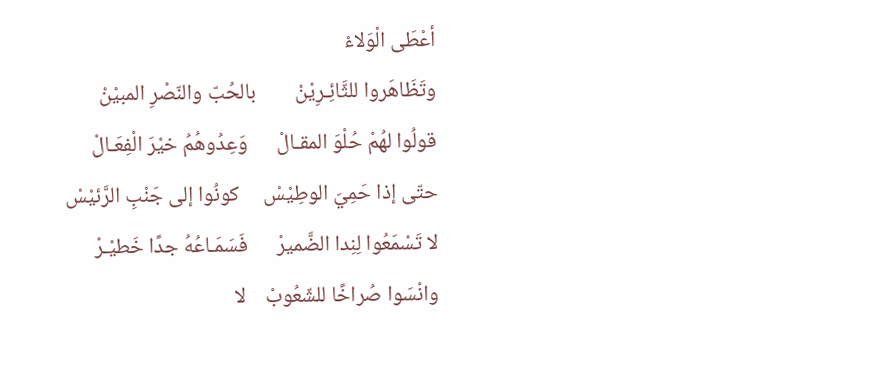أعْطَى الْوَلاءْ
وتَظَاهَروا للثَّائِـرِيْنْ        بالحُبّ والنّصْرِ المبيْنْ
قولُوا لهُمْ حُلْوَ المقـالْ      وَعِدُوهُمُ خيْرَ الْفِعَـالْ
حتّى إذا حَمِيَ الوطِيْسْ     كونُوا إلى جَنْبِ الرَّئيْسْ
لا تَسْمَعُوا لِنِدا الضَّميرْ      فَسَمَـاعُهُ جدًا خَطيْـرْ
وانْسَوا صُراخًا للشّعُوبْ    لا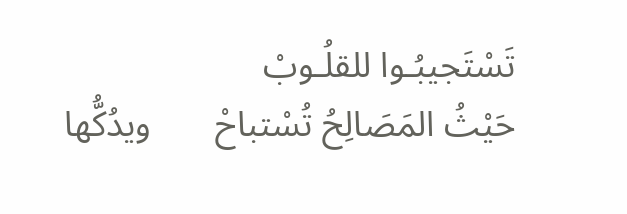تَسْتَجيبُـوا للقلُـوبْ
حَيْثُ المَصَالِحُ تُسْتباحْ       ويدُكُّها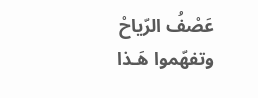عَصْفُ الرّياحْ
وتفهّموا هَـذا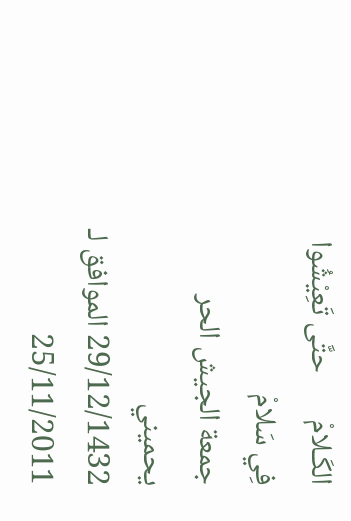الكَـلامْ       حتَّى تَعِيْشُوا فِي سَلامْ
جمعة الجيش الحر يحميني
29/12/1432 الموافق لـ 25/11/2011